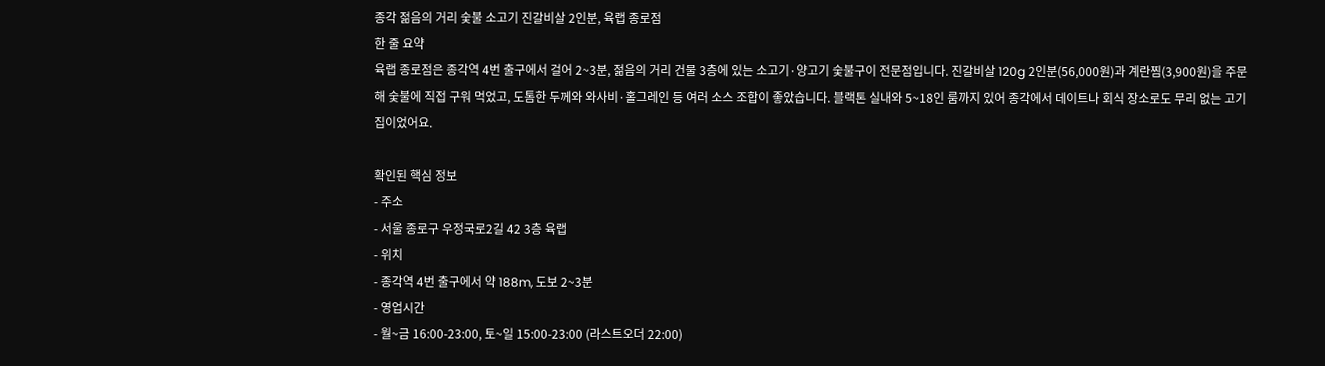종각 젊음의 거리 숯불 소고기 진갈비살 2인분, 육랩 종로점
한 줄 요약
육랩 종로점은 종각역 4번 출구에서 걸어 2~3분, 젊음의 거리 건물 3층에 있는 소고기·양고기 숯불구이 전문점입니다. 진갈비살 120g 2인분(56,000원)과 계란찜(3,900원)을 주문해 숯불에 직접 구워 먹었고, 도톰한 두께와 와사비·홀그레인 등 여러 소스 조합이 좋았습니다. 블랙톤 실내와 5~18인 룸까지 있어 종각에서 데이트나 회식 장소로도 무리 없는 고기집이었어요.

확인된 핵심 정보
- 주소
- 서울 종로구 우정국로2길 42 3층 육랩
- 위치
- 종각역 4번 출구에서 약 188m, 도보 2~3분
- 영업시간
- 월~금 16:00-23:00, 토~일 15:00-23:00 (라스트오더 22:00)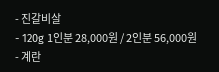- 진갈비살
- 120g 1인분 28,000원 / 2인분 56,000원
- 계란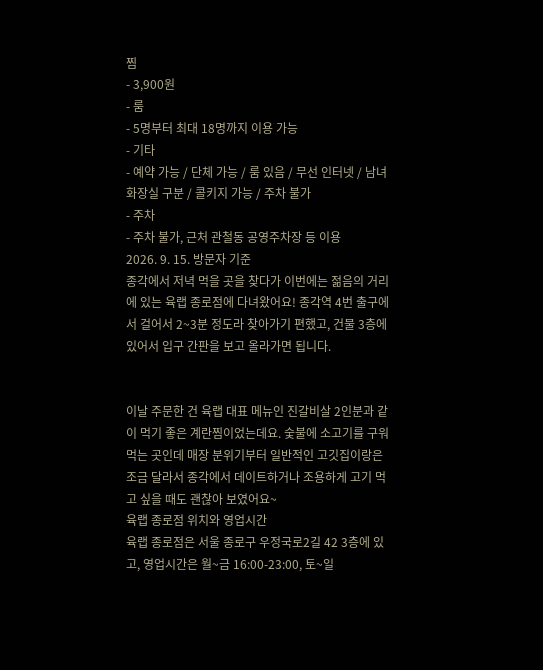찜
- 3,900원
- 룸
- 5명부터 최대 18명까지 이용 가능
- 기타
- 예약 가능 / 단체 가능 / 룸 있음 / 무선 인터넷 / 남녀 화장실 구분 / 콜키지 가능 / 주차 불가
- 주차
- 주차 불가, 근처 관철동 공영주차장 등 이용
2026. 9. 15. 방문자 기준
종각에서 저녁 먹을 곳을 찾다가 이번에는 젊음의 거리에 있는 육랩 종로점에 다녀왔어요! 종각역 4번 출구에서 걸어서 2~3분 정도라 찾아가기 편했고, 건물 3층에 있어서 입구 간판을 보고 올라가면 됩니다.


이날 주문한 건 육랩 대표 메뉴인 진갈비살 2인분과 같이 먹기 좋은 계란찜이었는데요. 숯불에 소고기를 구워 먹는 곳인데 매장 분위기부터 일반적인 고깃집이랑은 조금 달라서 종각에서 데이트하거나 조용하게 고기 먹고 싶을 때도 괜찮아 보였어요~
육랩 종로점 위치와 영업시간
육랩 종로점은 서울 종로구 우정국로2길 42 3층에 있고, 영업시간은 월~금 16:00-23:00, 토~일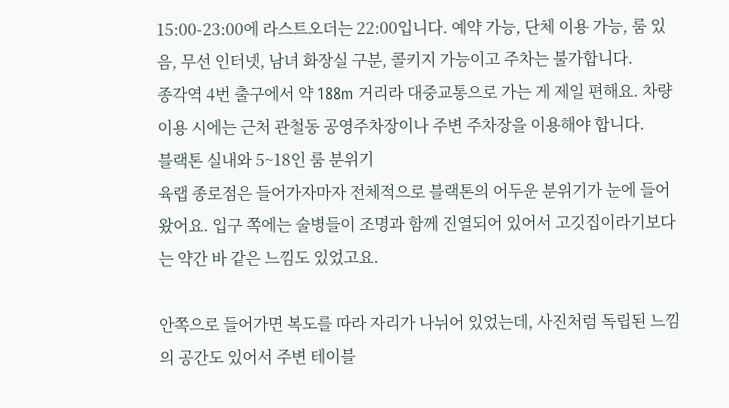15:00-23:00에 라스트오더는 22:00입니다. 예약 가능, 단체 이용 가능, 룸 있음, 무선 인터넷, 남녀 화장실 구분, 콜키지 가능이고 주차는 불가합니다.
종각역 4번 출구에서 약 188m 거리라 대중교통으로 가는 게 제일 편해요. 차량 이용 시에는 근처 관철동 공영주차장이나 주변 주차장을 이용해야 합니다.
블랙톤 실내와 5~18인 룸 분위기
육랩 종로점은 들어가자마자 전체적으로 블랙톤의 어두운 분위기가 눈에 들어왔어요. 입구 쪽에는 술병들이 조명과 함께 진열되어 있어서 고깃집이라기보다는 약간 바 같은 느낌도 있었고요.

안쪽으로 들어가면 복도를 따라 자리가 나뉘어 있었는데, 사진처럼 독립된 느낌의 공간도 있어서 주변 테이블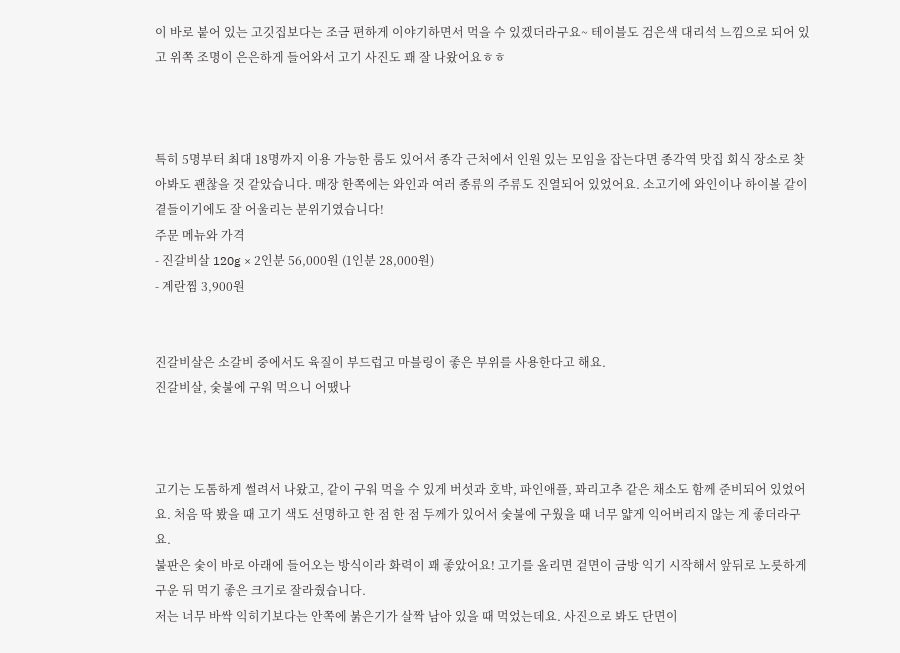이 바로 붙어 있는 고깃집보다는 조금 편하게 이야기하면서 먹을 수 있겠더라구요~ 테이블도 검은색 대리석 느낌으로 되어 있고 위쪽 조명이 은은하게 들어와서 고기 사진도 꽤 잘 나왔어요ㅎㅎ



특히 5명부터 최대 18명까지 이용 가능한 룸도 있어서 종각 근처에서 인원 있는 모임을 잡는다면 종각역 맛집 회식 장소로 찾아봐도 괜찮을 것 같았습니다. 매장 한쪽에는 와인과 여러 종류의 주류도 진열되어 있었어요. 소고기에 와인이나 하이볼 같이 곁들이기에도 잘 어울리는 분위기였습니다!
주문 메뉴와 가격
- 진갈비살 120g × 2인분 56,000원 (1인분 28,000원)
- 계란찜 3,900원


진갈비살은 소갈비 중에서도 육질이 부드럽고 마블링이 좋은 부위를 사용한다고 해요.
진갈비살, 숯불에 구워 먹으니 어땠나



고기는 도톰하게 썰려서 나왔고, 같이 구워 먹을 수 있게 버섯과 호박, 파인애플, 꽈리고추 같은 채소도 함께 준비되어 있었어요. 처음 딱 봤을 때 고기 색도 선명하고 한 점 한 점 두께가 있어서 숯불에 구웠을 때 너무 얇게 익어버리지 않는 게 좋더라구요.
불판은 숯이 바로 아래에 들어오는 방식이라 화력이 꽤 좋았어요! 고기를 올리면 겉면이 금방 익기 시작해서 앞뒤로 노릇하게 구운 뒤 먹기 좋은 크기로 잘라줬습니다.
저는 너무 바싹 익히기보다는 안쪽에 붉은기가 살짝 남아 있을 때 먹었는데요. 사진으로 봐도 단면이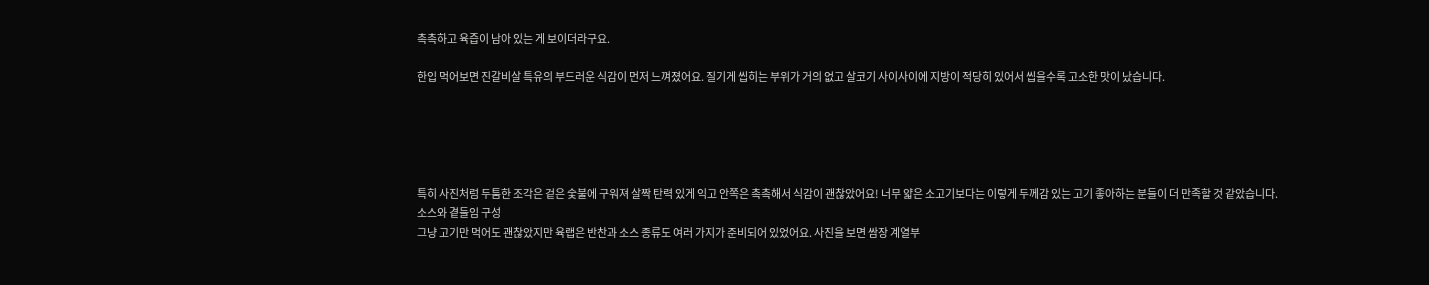촉촉하고 육즙이 남아 있는 게 보이더라구요.

한입 먹어보면 진갈비살 특유의 부드러운 식감이 먼저 느껴졌어요. 질기게 씹히는 부위가 거의 없고 살코기 사이사이에 지방이 적당히 있어서 씹을수록 고소한 맛이 났습니다.





특히 사진처럼 두툼한 조각은 겉은 숯불에 구워져 살짝 탄력 있게 익고 안쪽은 촉촉해서 식감이 괜찮았어요! 너무 얇은 소고기보다는 이렇게 두께감 있는 고기 좋아하는 분들이 더 만족할 것 같았습니다.
소스와 곁들임 구성
그냥 고기만 먹어도 괜찮았지만 육랩은 반찬과 소스 종류도 여러 가지가 준비되어 있었어요. 사진을 보면 쌈장 계열부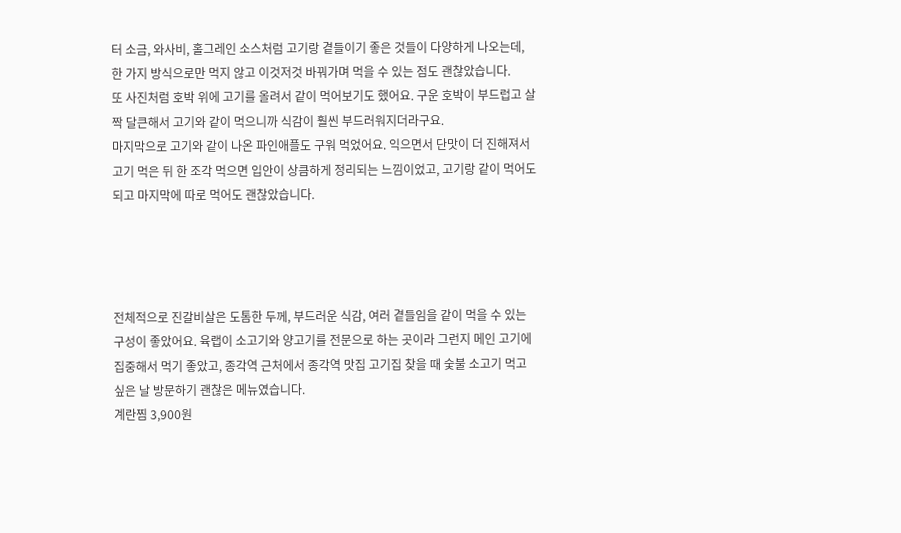터 소금, 와사비, 홀그레인 소스처럼 고기랑 곁들이기 좋은 것들이 다양하게 나오는데, 한 가지 방식으로만 먹지 않고 이것저것 바꿔가며 먹을 수 있는 점도 괜찮았습니다.
또 사진처럼 호박 위에 고기를 올려서 같이 먹어보기도 했어요. 구운 호박이 부드럽고 살짝 달큰해서 고기와 같이 먹으니까 식감이 훨씬 부드러워지더라구요.
마지막으로 고기와 같이 나온 파인애플도 구워 먹었어요. 익으면서 단맛이 더 진해져서 고기 먹은 뒤 한 조각 먹으면 입안이 상큼하게 정리되는 느낌이었고, 고기랑 같이 먹어도 되고 마지막에 따로 먹어도 괜찮았습니다.




전체적으로 진갈비살은 도톰한 두께, 부드러운 식감, 여러 곁들임을 같이 먹을 수 있는 구성이 좋았어요. 육랩이 소고기와 양고기를 전문으로 하는 곳이라 그런지 메인 고기에 집중해서 먹기 좋았고, 종각역 근처에서 종각역 맛집 고기집 찾을 때 숯불 소고기 먹고 싶은 날 방문하기 괜찮은 메뉴였습니다.
계란찜 3,900원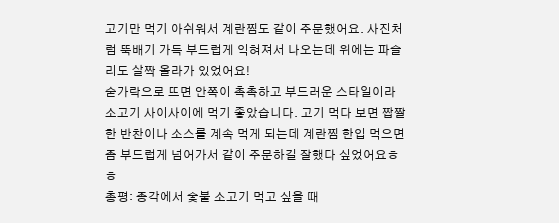고기만 먹기 아쉬워서 계란찜도 같이 주문했어요. 사진처럼 뚝배기 가득 부드럽게 익혀져서 나오는데 위에는 파슬리도 살짝 올라가 있었어요!
숟가락으로 뜨면 안쪽이 촉촉하고 부드러운 스타일이라 소고기 사이사이에 먹기 좋았습니다. 고기 먹다 보면 짭짤한 반찬이나 소스를 계속 먹게 되는데 계란찜 한입 먹으면 좀 부드럽게 넘어가서 같이 주문하길 잘했다 싶었어요ㅎㅎ
총평: 종각에서 숯불 소고기 먹고 싶을 때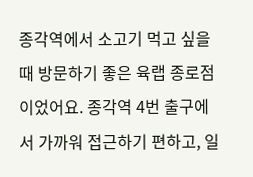종각역에서 소고기 먹고 싶을 때 방문하기 좋은 육랩 종로점이었어요. 종각역 4번 출구에서 가까워 접근하기 편하고, 일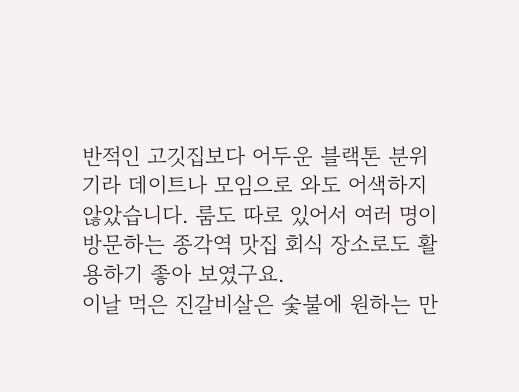반적인 고깃집보다 어두운 블랙톤 분위기라 데이트나 모임으로 와도 어색하지 않았습니다. 룸도 따로 있어서 여러 명이 방문하는 종각역 맛집 회식 장소로도 활용하기 좋아 보였구요.
이날 먹은 진갈비살은 숯불에 원하는 만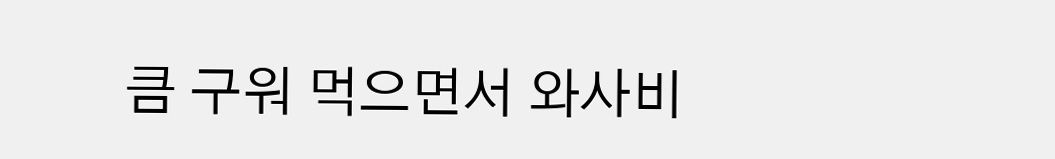큼 구워 먹으면서 와사비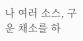나 여러 소스, 구운 채소를 하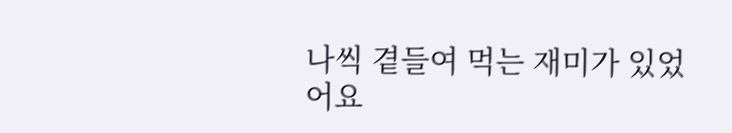나씩 곁들여 먹는 재미가 있었어요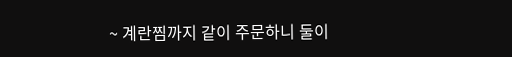~ 계란찜까지 같이 주문하니 둘이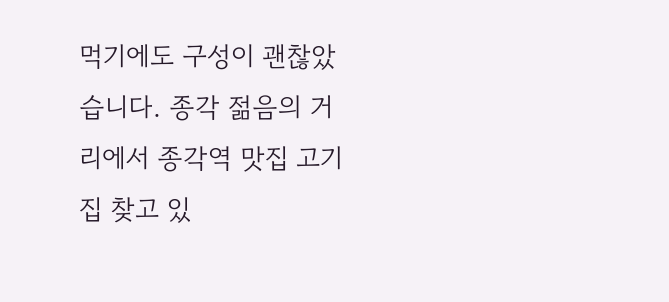먹기에도 구성이 괜찮았습니다. 종각 젊음의 거리에서 종각역 맛집 고기집 찾고 있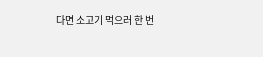다면 소고기 먹으러 한 번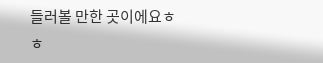들러볼 만한 곳이에요ㅎㅎ